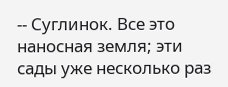-- Суглинок. Все это наносная земля; эти сады уже несколько раз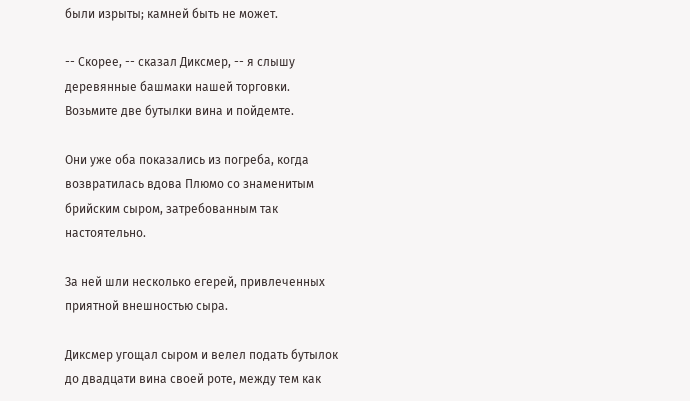были изрыты; камней быть не может.

-- Скорее, -- сказал Диксмер, -- я слышу деревянные башмаки нашей торговки. Возьмите две бутылки вина и пойдемте.

Они уже оба показались из погреба, когда возвратилась вдова Плюмо со знаменитым брийским сыром, затребованным так настоятельно.

За ней шли несколько егерей, привлеченных приятной внешностью сыра.

Диксмер угощал сыром и велел подать бутылок до двадцати вина своей роте, между тем как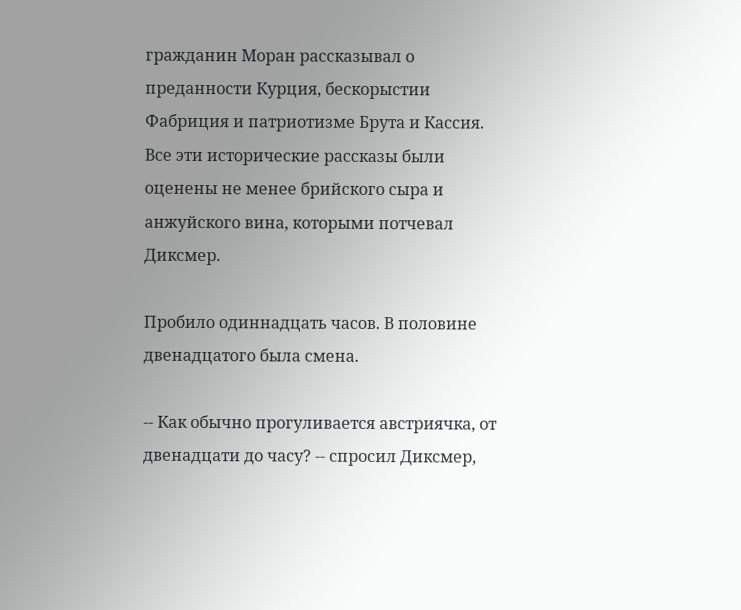гражданин Моран рассказывал о преданности Курция, бескорыстии Фабриция и патриотизме Брута и Кассия. Все эти исторические рассказы были оценены не менее брийского сыра и анжуйского вина, которыми потчевал Диксмер.

Пробило одиннадцать часов. В половине двенадцатого была смена.

-- Как обычно прогуливается австриячка, от двенадцати до часу? -- спросил Диксмер,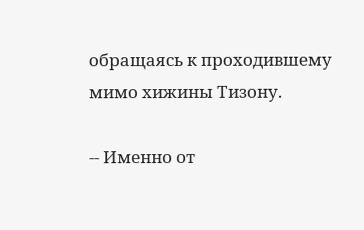обращаясь к проходившему мимо хижины Тизону.

-- Именно от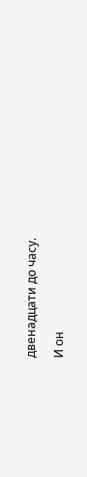двенадцати до часу.

И он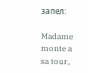запел:

Madame monte a sa tour,